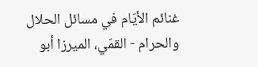غنائم الأيّام في مسائل الحلال والحرام - القمّي، الميرزا أبو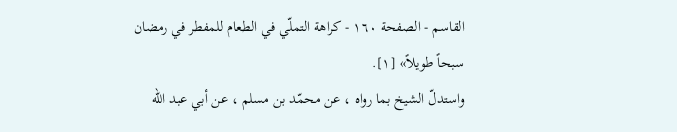القاسم - الصفحة ١٦٠ - كراهة التملّي في الطعام للمفطر في رمضان
سبحاً طويلاً» [١].
واستدلّ الشيخ بما رواه ، عن محمّد بن مسلم ، عن أبي عبد الله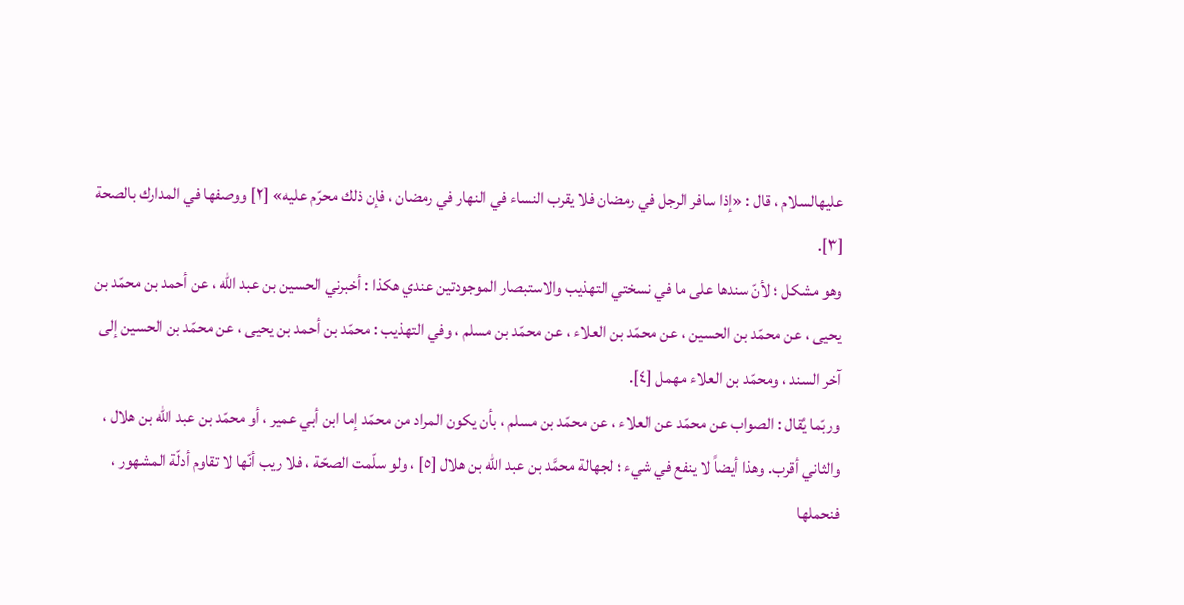عليهالسلام ، قال : «إذا سافر الرجل في رمضان فلا يقرب النساء في النهار في رمضان ، فإن ذلك محرّم عليه» [٢] ووصفها في المدارك بالصحة [٣].
وهو مشكل ؛ لأنّ سندها على ما في نسختي التهذيب والاستبصار الموجودتين عندي هكذا : أخبرني الحسين بن عبد الله ، عن أحمد بن محمّد بن يحيى ، عن محمّد بن الحسين ، عن محمّد بن العلاء ، عن محمّد بن مسلم ، وفي التهذيب : محمّد بن أحمد بن يحيى ، عن محمّد بن الحسين إلى آخر السند ، ومحمّد بن العلاء مهمل [٤].
وربّما يُقال : الصواب عن محمّد عن العلاء ، عن محمّد بن مسلم ، بأن يكون المراد من محمّد إما ابن أبي عمير ، أو محمّد بن عبد الله بن هلال ، والثاني أقرب. وهذا أيضاً لا ينفع في شيء ؛ لجهالة محمَّد بن عبد الله بن هلال [٥] ، ولو سلّمت الصحّة ، فلا ريب أنّها لا تقاوم أدلّة المشهور ، فنحملها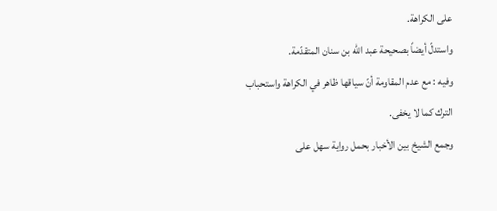على الكراهة.
واستدلّ أيضاً بصحيحة عبد الله بن سنان المتقدّمة.
وفيه : مع عدم المقاومة أنّ سياقها ظاهر في الكراهة واستحباب الترك كما لا يخفى.
وجمع الشيخ بين الأخبار بحمل رواية سهل على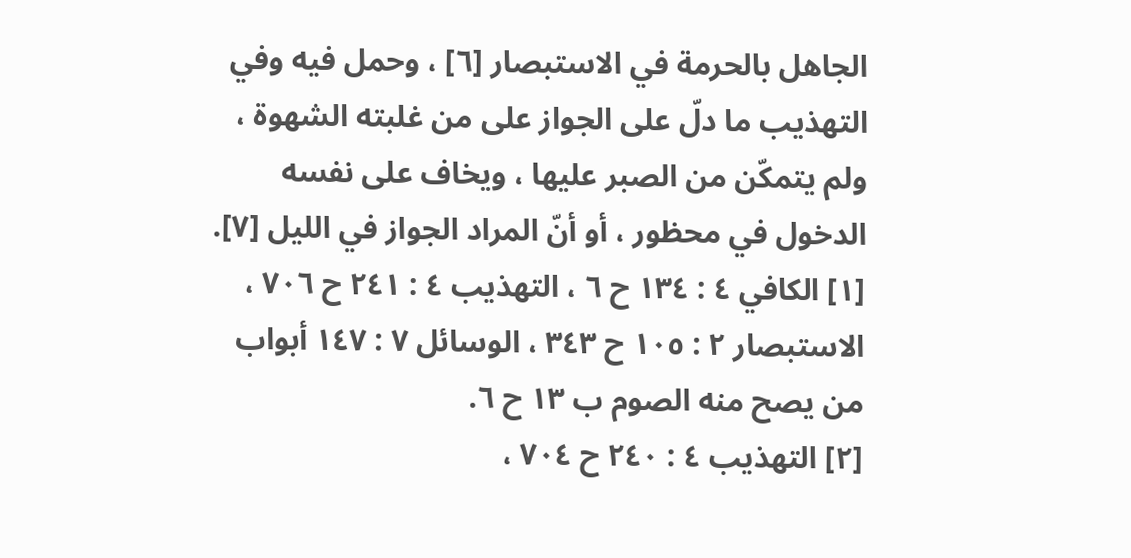الجاهل بالحرمة في الاستبصار [٦] ، وحمل فيه وفي التهذيب ما دلّ على الجواز على من غلبته الشهوة ، ولم يتمكّن من الصبر عليها ، ويخاف على نفسه الدخول في محظور ، أو أنّ المراد الجواز في الليل [٧].
[١] الكافي ٤ : ١٣٤ ح ٦ ، التهذيب ٤ : ٢٤١ ح ٧٠٦ ، الاستبصار ٢ : ١٠٥ ح ٣٤٣ ، الوسائل ٧ : ١٤٧ أبواب من يصح منه الصوم ب ١٣ ح ٦.
[٢] التهذيب ٤ : ٢٤٠ ح ٧٠٤ ،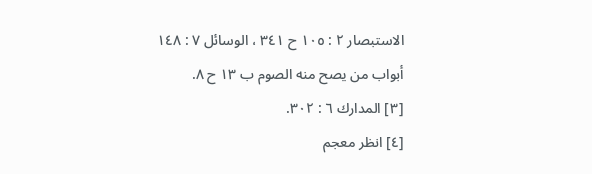الاستبصار ٢ : ١٠٥ ح ٣٤١ ، الوسائل ٧ : ١٤٨ أبواب من يصح منه الصوم ب ١٣ ح ٨.
[٣] المدارك ٦ : ٣٠٢.
[٤] انظر معجم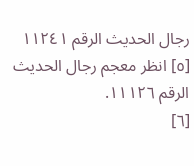رجال الحديث الرقم ١١٢٤١
[٥] انظر معجم رجال الحديث الرقم ١١١٢٦.
[٦]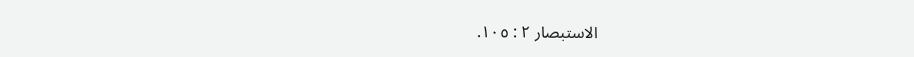الاستبصار ٢ : ١٠٥.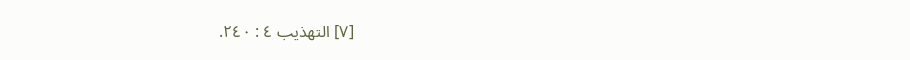[٧] التهذيب ٤ : ٢٤٠.